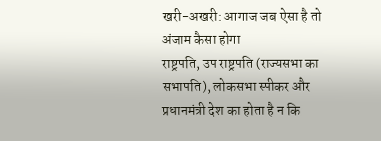खरी-अखरी: आगाज जब ऐसा है तो अंजाम कैसा होगा
राष्ट्रपति, उप राष्ट्रपति (राज्यसभा का सभापति), लोकसभा स्पीकर और प्रधानमंत्री देश का होता है न कि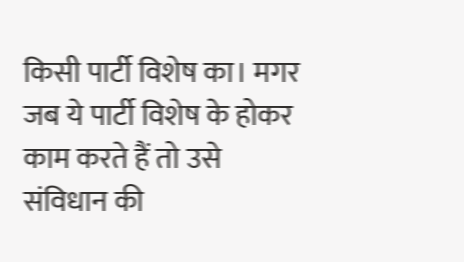किसी पार्टी विशेष का। मगर जब ये पार्टी विशेष के होकर काम करते हैं तो उसे संविधान की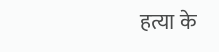हत्या के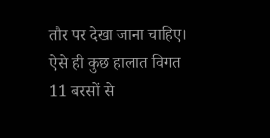तौर पर देखा जाना चाहिए। ऐसे ही कुछ हालात विगत 11 बरसों से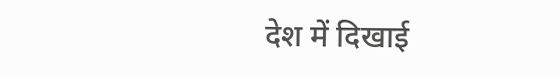देश में दिखाई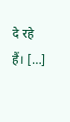दे रहे हैं। […]